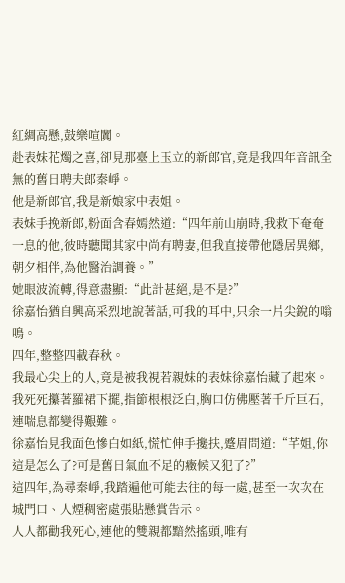紅綢高懸,鼓樂喧闐。
赴表妹花燭之喜,卻見那臺上玉立的新郎官,竟是我四年音訊全無的舊日聘夫郎秦崢。
他是新郎官,我是新娘家中表姐。
表妹手挽新郎,粉面含春嫣然道:“四年前山崩時,我救下奄奄一息的他,彼時聽聞其家中尚有聘妻,但我直接帶他隱居異鄉,朝夕相伴,為他醫治調養。”
她眼波流轉,得意盡顯:“此計甚絕,是不是?”
徐嘉怡猶自興高采烈地說著話,可我的耳中,只余一片尖銳的嗡鳴。
四年,整整四載春秋。
我最心尖上的人,竟是被我視若親妹的表妹徐嘉怡藏了起來。
我死死攥著羅裙下擺,指節根根泛白,胸口仿佛壓著千斤巨石,連喘息都變得艱難。
徐嘉怡見我面色慘白如紙,慌忙伸手攙扶,蹙眉問道:“芊姐,你這是怎么了?可是舊日氣血不足的癥候又犯了?”
這四年,為尋秦崢,我踏遍他可能去往的每一處,甚至一次次在城門口、人煙稠密處張貼懸賞告示。
人人都勸我死心,連他的雙親都黯然搖頭,唯有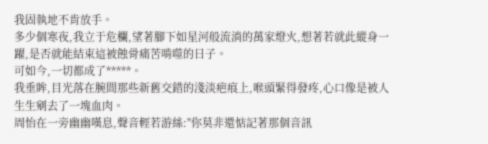我固執地不肯放手。
多少個寒夜,我立于危欄,望著腳下如星河般流淌的萬家燈火,想著若就此縱身一躍,是否就能結束這被蝕骨痛苦啃噬的日子。
可如今,一切都成了*****。
我垂眸,目光落在腕間那些新舊交錯的淺淡疤痕上,喉頭緊得發疼,心口像是被人生生剜去了一塊血肉。
周怡在一旁幽幽嘆息,聲音輕若游絲:"你莫非還惦記著那個音訊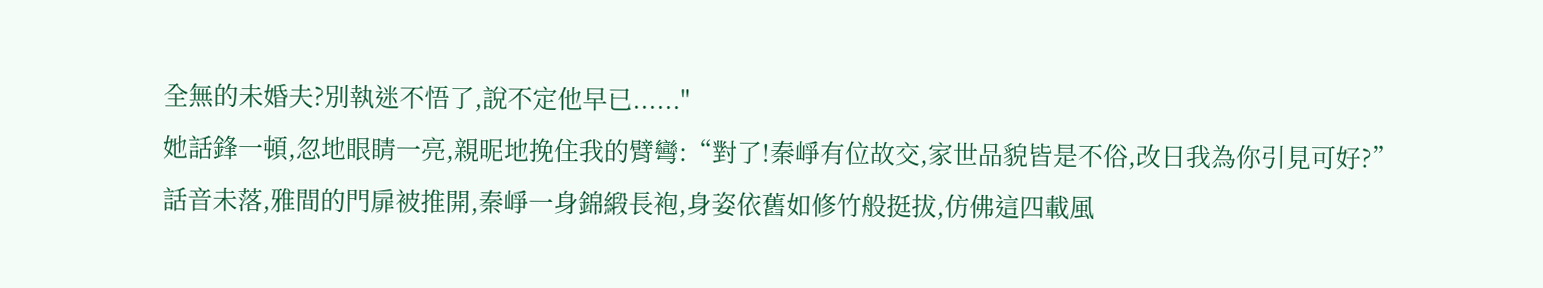全無的未婚夫?別執迷不悟了,說不定他早已......"
她話鋒一頓,忽地眼睛一亮,親昵地挽住我的臂彎:“對了!秦崢有位故交,家世品貌皆是不俗,改日我為你引見可好?”
話音未落,雅間的門扉被推開,秦崢一身錦緞長袍,身姿依舊如修竹般挺拔,仿佛這四載風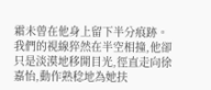霜未曾在他身上留下半分痕跡。
我們的視線猝然在半空相撞,他卻只是淡漠地移開目光,徑直走向徐嘉怡,動作熟稔地為她扶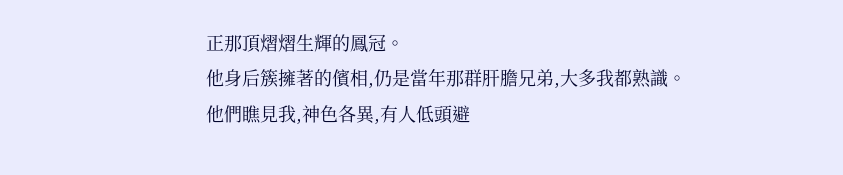正那頂熠熠生輝的鳳冠。
他身后簇擁著的儐相,仍是當年那群肝膽兄弟,大多我都熟識。
他們瞧見我,神色各異,有人低頭避